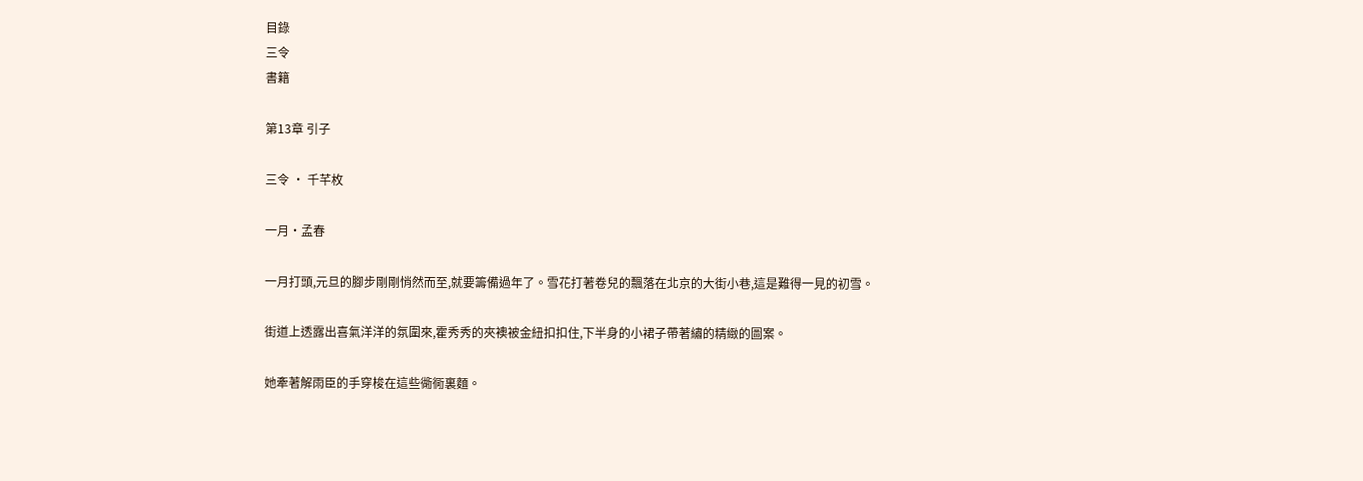目錄
三令
書籍

第13章 引子

三令 · 千芊枚

一月·孟春

一月打頭,元旦的腳步剛剛悄然而至,就要籌備過年了。雪花打著卷兒的飄落在北京的大街小巷,這是難得一見的初雪。

街道上透露出喜氣洋洋的氛圍來,霍秀秀的夾襖被金紐扣扣住,下半身的小裙子帶著繡的精緻的圖案。

她牽著解雨臣的手穿梭在這些衚衕裏麵。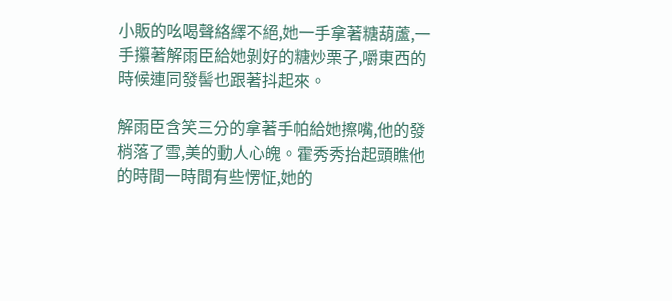小販的吆喝聲絡繹不絕,她一手拿著糖葫蘆,一手攥著解雨臣給她剝好的糖炒栗子,嚼東西的時候連同發髻也跟著抖起來。

解雨臣含笑三分的拿著手帕給她擦嘴,他的發梢落了雪,美的動人心魄。霍秀秀抬起頭瞧他的時間一時間有些愣怔,她的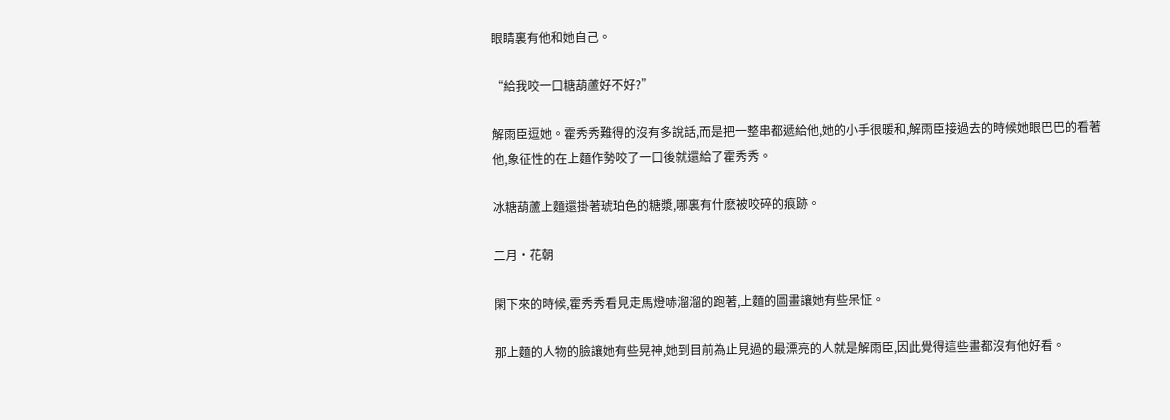眼睛裏有他和她自己。

“給我咬一口糖葫蘆好不好?”

解雨臣逗她。霍秀秀難得的沒有多說話,而是把一整串都遞給他,她的小手很暖和,解雨臣接過去的時候她眼巴巴的看著他,象征性的在上麵作勢咬了一口後就還給了霍秀秀。

冰糖葫蘆上麵還掛著琥珀色的糖漿,哪裏有什麽被咬碎的痕跡。

二月·花朝

閑下來的時候,霍秀秀看見走馬燈哧溜溜的跑著,上麵的圖畫讓她有些呆怔。

那上麵的人物的臉讓她有些晃神,她到目前為止見過的最漂亮的人就是解雨臣,因此覺得這些畫都沒有他好看。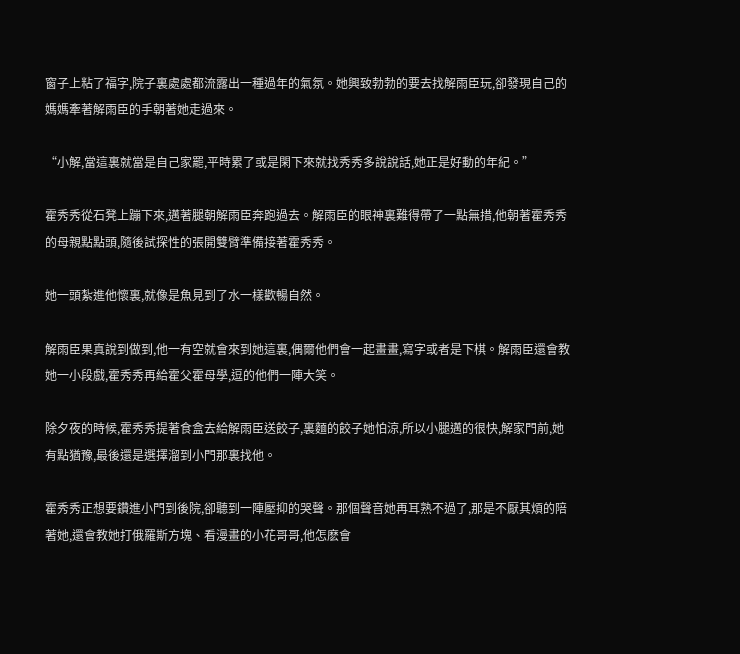窗子上粘了福字,院子裏處處都流露出一種過年的氣氛。她興致勃勃的要去找解雨臣玩,卻發現自己的媽媽牽著解雨臣的手朝著她走過來。

“小解,當這裏就當是自己家罷,平時累了或是閑下來就找秀秀多說說話,她正是好動的年紀。”

霍秀秀從石凳上蹦下來,邁著腿朝解雨臣奔跑過去。解雨臣的眼神裏難得帶了一點無措,他朝著霍秀秀的母親點點頭,隨後試探性的張開雙臂準備接著霍秀秀。

她一頭紮進他懷裏,就像是魚見到了水一樣歡暢自然。

解雨臣果真說到做到,他一有空就會來到她這裏,偶爾他們會一起畫畫,寫字或者是下棋。解雨臣還會教她一小段戲,霍秀秀再給霍父霍母學,逗的他們一陣大笑。

除夕夜的時候,霍秀秀提著食盒去給解雨臣送餃子,裏麵的餃子她怕涼,所以小腿邁的很快,解家門前,她有點猶豫,最後還是選擇溜到小門那裏找他。

霍秀秀正想要鑽進小門到後院,卻聽到一陣壓抑的哭聲。那個聲音她再耳熟不過了,那是不厭其煩的陪著她,還會教她打俄羅斯方塊、看漫畫的小花哥哥,他怎麽會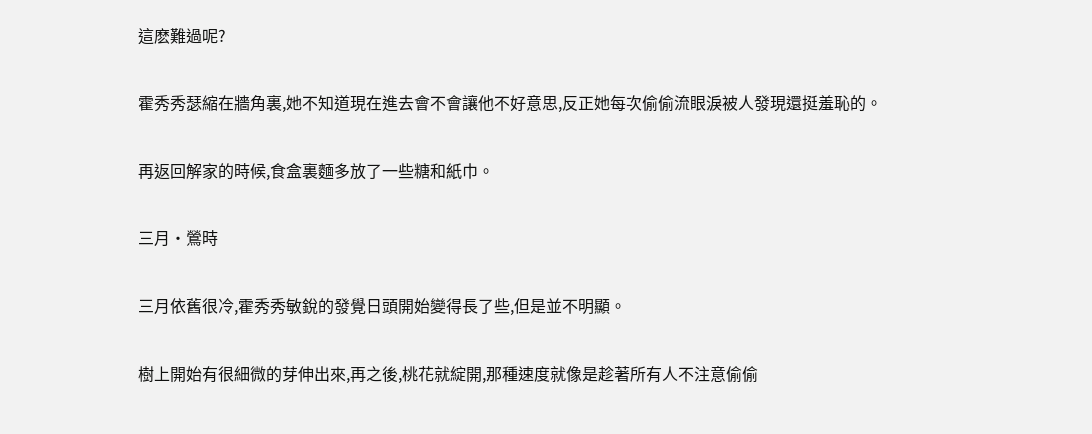這麽難過呢?

霍秀秀瑟縮在牆角裏,她不知道現在進去會不會讓他不好意思,反正她每次偷偷流眼淚被人發現還挺羞恥的。

再返回解家的時候,食盒裏麵多放了一些糖和紙巾。

三月·鶯時

三月依舊很冷,霍秀秀敏銳的發覺日頭開始變得長了些,但是並不明顯。

樹上開始有很細微的芽伸出來,再之後,桃花就綻開,那種速度就像是趁著所有人不注意偷偷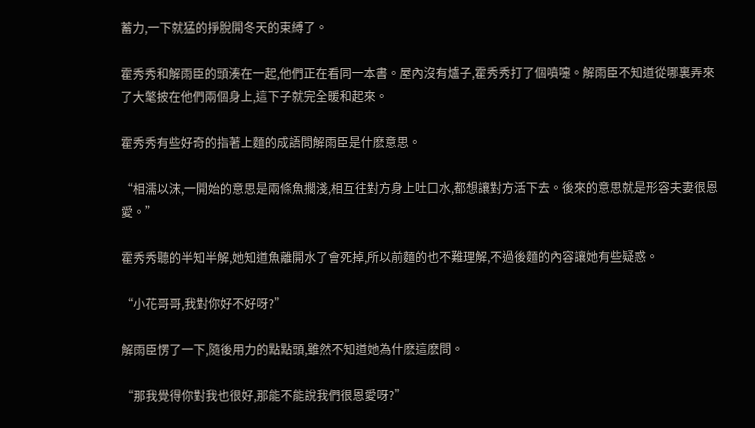蓄力,一下就猛的掙脫開冬天的束縛了。

霍秀秀和解雨臣的頭湊在一起,他們正在看同一本書。屋內沒有爐子,霍秀秀打了個噴嚏。解雨臣不知道從哪裏弄來了大氅披在他們兩個身上,這下子就完全暖和起來。

霍秀秀有些好奇的指著上麵的成語問解雨臣是什麽意思。

“相濡以沫,一開始的意思是兩條魚擱淺,相互往對方身上吐口水,都想讓對方活下去。後來的意思就是形容夫妻很恩愛。”

霍秀秀聽的半知半解,她知道魚離開水了會死掉,所以前麵的也不難理解,不過後麵的內容讓她有些疑惑。

“小花哥哥,我對你好不好呀?”

解雨臣愣了一下,隨後用力的點點頭,雖然不知道她為什麽這麽問。

“那我覺得你對我也很好,那能不能說我們很恩愛呀?”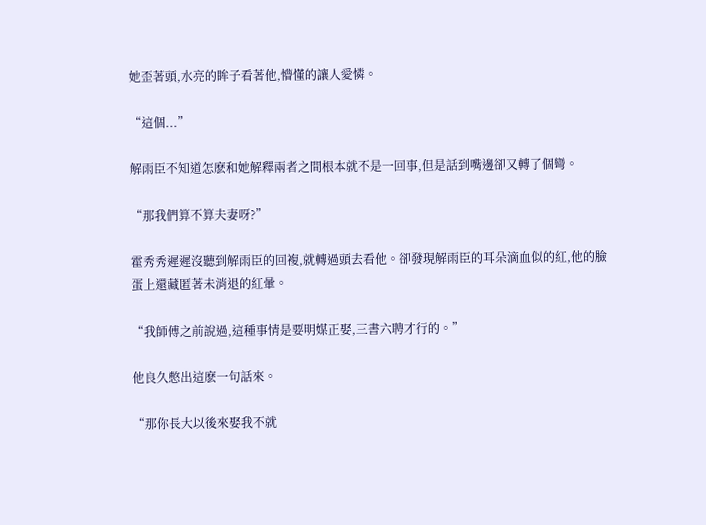她歪著頭,水亮的眸子看著他,懵懂的讓人愛憐。

“這個...”

解雨臣不知道怎麽和她解釋兩者之間根本就不是一回事,但是話到嘴邊卻又轉了個彎。

“那我們算不算夫妻呀?”

霍秀秀遲遲沒聽到解雨臣的回複,就轉過頭去看他。卻發現解雨臣的耳朵滴血似的紅,他的臉蛋上還藏匿著未消退的紅暈。

“我師傅之前說過,這種事情是要明媒正娶,三書六聘才行的。”

他良久憋出這麽一句話來。

“那你長大以後來娶我不就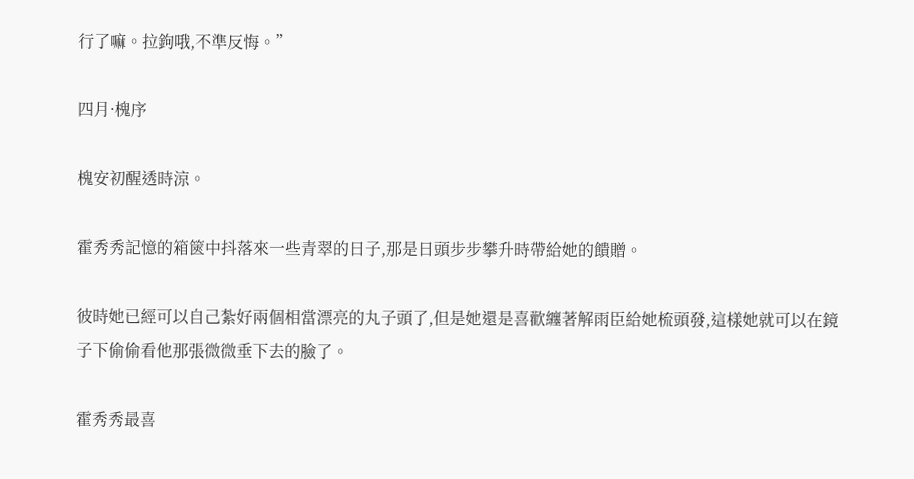行了嘛。拉鉤哦,不準反悔。”

四月·槐序

槐安初醒透時涼。

霍秀秀記憶的箱篋中抖落來一些青翠的日子,那是日頭步步攀升時帶給她的饋贈。

彼時她已經可以自己紮好兩個相當漂亮的丸子頭了,但是她還是喜歡纏著解雨臣給她梳頭發,這樣她就可以在鏡子下偷偷看他那張微微垂下去的臉了。

霍秀秀最喜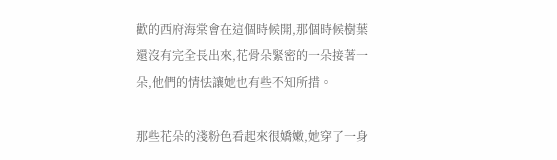歡的西府海棠會在這個時候開,那個時候樹葉還沒有完全長出來,花骨朵緊密的一朵接著一朵,他們的情怯讓她也有些不知所措。

那些花朵的淺粉色看起來很嬌嫩,她穿了一身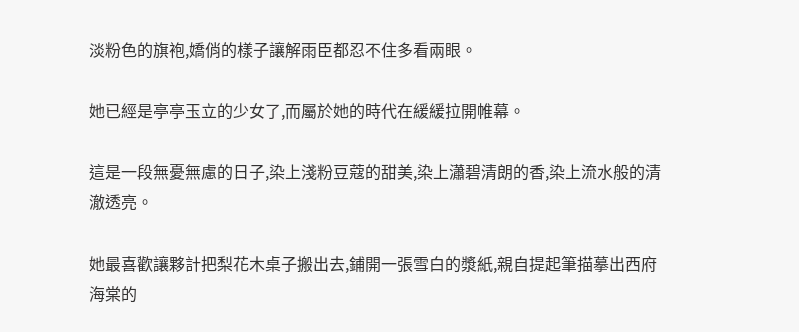淡粉色的旗袍,嬌俏的樣子讓解雨臣都忍不住多看兩眼。

她已經是亭亭玉立的少女了,而屬於她的時代在緩緩拉開帷幕。

這是一段無憂無慮的日子,染上淺粉豆蔻的甜美,染上瀟碧清朗的香,染上流水般的清澈透亮。

她最喜歡讓夥計把梨花木桌子搬出去,鋪開一張雪白的漿紙,親自提起筆描摹出西府海棠的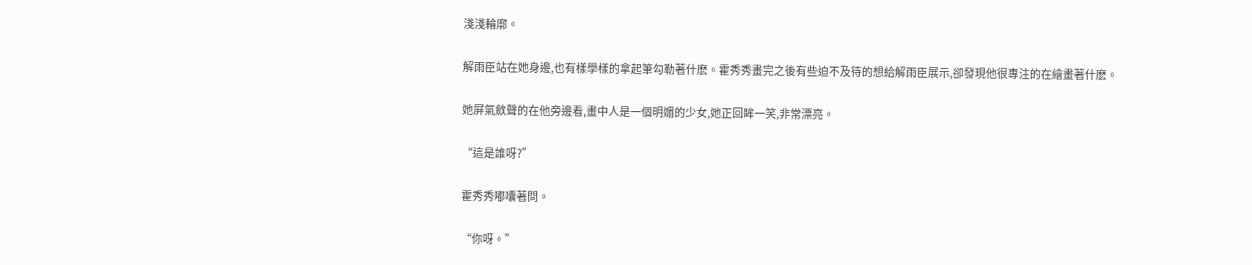淺淺輪廓。

解雨臣站在她身邊,也有樣學樣的拿起筆勾勒著什麽。霍秀秀畫完之後有些迫不及待的想給解雨臣展示,卻發現他很專注的在繪畫著什麽。

她屏氣斂聲的在他旁邊看,畫中人是一個明媚的少女,她正回眸一笑,非常漂亮。

“這是誰呀?”

霍秀秀嘟囔著問。

“你呀。”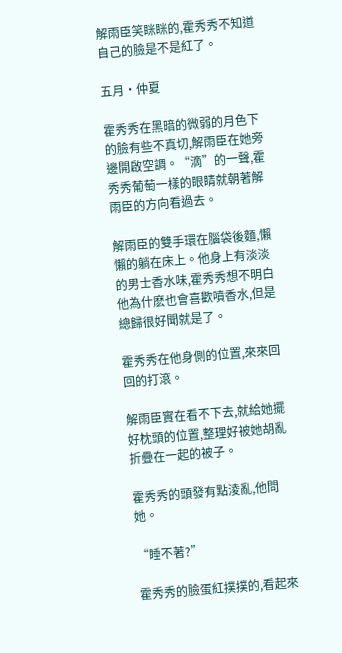解雨臣笑眯眯的,霍秀秀不知道自己的臉是不是紅了。

五月·仲夏

霍秀秀在黑暗的微弱的月色下的臉有些不真切,解雨臣在她旁邊開啟空調。“滴”的一聲,霍秀秀葡萄一樣的眼睛就朝著解雨臣的方向看過去。

解雨臣的雙手環在腦袋後麵,懶懶的躺在床上。他身上有淡淡的男士香水味,霍秀秀想不明白他為什麽也會喜歡噴香水,但是總歸很好聞就是了。

霍秀秀在他身側的位置,來來回回的打滾。

解雨臣實在看不下去,就給她擺好枕頭的位置,整理好被她胡亂折疊在一起的被子。

霍秀秀的頭發有點淩亂,他問她。

“睡不著?”

霍秀秀的臉蛋紅撲撲的,看起來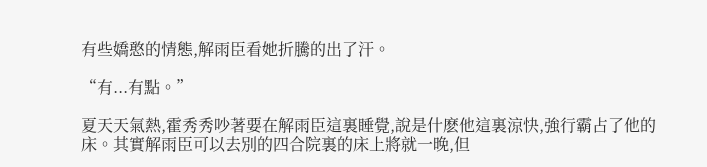有些嬌憨的情態,解雨臣看她折騰的出了汗。

“有...有點。”

夏天天氣熱,霍秀秀吵著要在解雨臣這裏睡覺,說是什麽他這裏涼快,強行霸占了他的床。其實解雨臣可以去別的四合院裏的床上將就一晚,但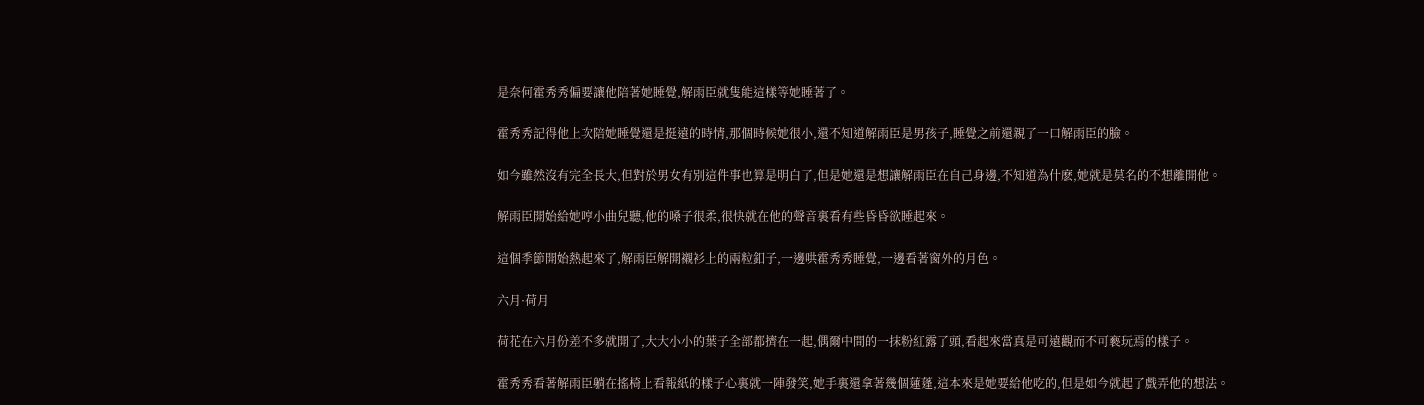是奈何霍秀秀偏要讓他陪著她睡覺,解雨臣就隻能這樣等她睡著了。

霍秀秀記得他上次陪她睡覺還是挺遠的時情,那個時候她很小,還不知道解雨臣是男孩子,睡覺之前還親了一口解雨臣的臉。

如今雖然沒有完全長大,但對於男女有別這件事也算是明白了,但是她還是想讓解雨臣在自己身邊,不知道為什麽,她就是莫名的不想離開他。

解雨臣開始給她哼小曲兒聽,他的嗓子很柔,很快就在他的聲音裏看有些昏昏欲睡起來。

這個季節開始熱起來了,解雨臣解開襯衫上的兩粒釦子,一邊哄霍秀秀睡覺,一邊看著窗外的月色。

六月·荷月

荷花在六月份差不多就開了,大大小小的葉子全部都擠在一起,偶爾中間的一抹粉紅露了頭,看起來當真是可遠觀而不可褻玩焉的樣子。

霍秀秀看著解雨臣躺在搖椅上看報紙的樣子心裏就一陣發笑,她手裏還拿著幾個蓮蓬,這本來是她要給他吃的,但是如今就起了戲弄他的想法。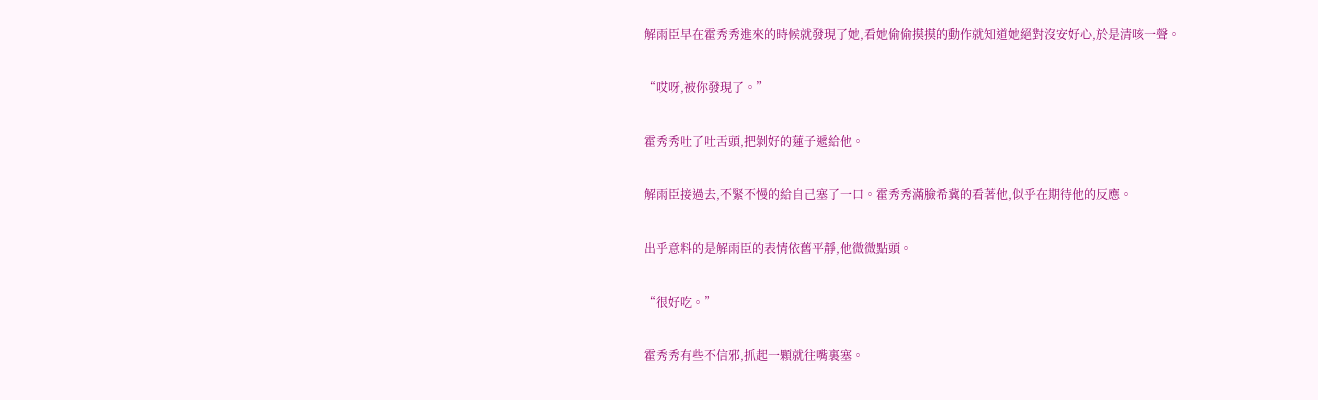解雨臣早在霍秀秀進來的時候就發現了她,看她偷偷摸摸的動作就知道她絕對沒安好心,於是清咳一聲。

“哎呀,被你發現了。”

霍秀秀吐了吐舌頭,把剝好的蓮子遞給他。

解雨臣接過去,不緊不慢的給自己塞了一口。霍秀秀滿臉希冀的看著他,似乎在期待他的反應。

出乎意料的是解雨臣的表情依舊平靜,他微微點頭。

“很好吃。”

霍秀秀有些不信邪,抓起一顆就往嘴裏塞。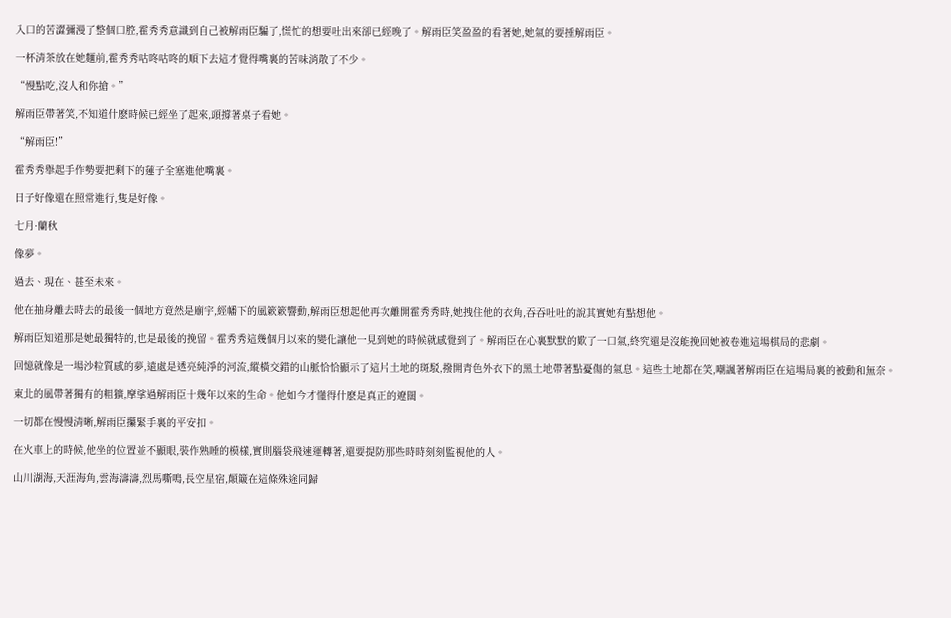入口的苦澀彌漫了整個口腔,霍秀秀意識到自己被解雨臣騙了,慌忙的想要吐出來卻已經晚了。解雨臣笑盈盈的看著她,她氣的要捶解雨臣。

一杯清茶放在她麵前,霍秀秀咕咚咕咚的順下去這才覺得嘴裏的苦味消散了不少。

“慢點吃,沒人和你搶。”

解雨臣帶著笑,不知道什麽時候已經坐了起來,頭撐著桌子看她。

“解雨臣!”

霍秀秀舉起手作勢要把剩下的蓮子全塞進他嘴裏。

日子好像還在照常進行,隻是好像。

七月·蘭秋

像夢。

過去、現在、甚至未來。

他在抽身離去時去的最後一個地方竟然是廟宇,經幡下的風簌簌響動,解雨臣想起他再次離開霍秀秀時,她拽住他的衣角,吞吞吐吐的說其實她有點想他。

解雨臣知道那是她最獨特的,也是最後的挽留。霍秀秀這幾個月以來的變化讓他一見到她的時候就感覺到了。解雨臣在心裏默默的歎了一口氣,終究還是沒能挽回她被卷進這場棋局的悲劇。

回憶就像是一場沙粒質感的夢,遠處是透亮純淨的河流,縱橫交錯的山脈恰恰顯示了這片土地的斑駁,撥開青色外衣下的黑土地帶著點憂傷的氣息。這些土地都在笑,嘲諷著解雨臣在這場局裏的被動和無奈。

東北的風帶著獨有的粗獷,摩挲過解雨臣十幾年以來的生命。他如今才懂得什麽是真正的遼闊。

一切都在慢慢清晰,解雨臣攥緊手裏的平安扣。

在火車上的時候,他坐的位置並不顯眼,裝作熟睡的模樣,實則腦袋飛速運轉著,還要提防那些時時刻刻監視他的人。

山川湖海,天涯海角,雲海濤濤,烈馬嘶鳴,長空星宿,顛簸在這條殊途同歸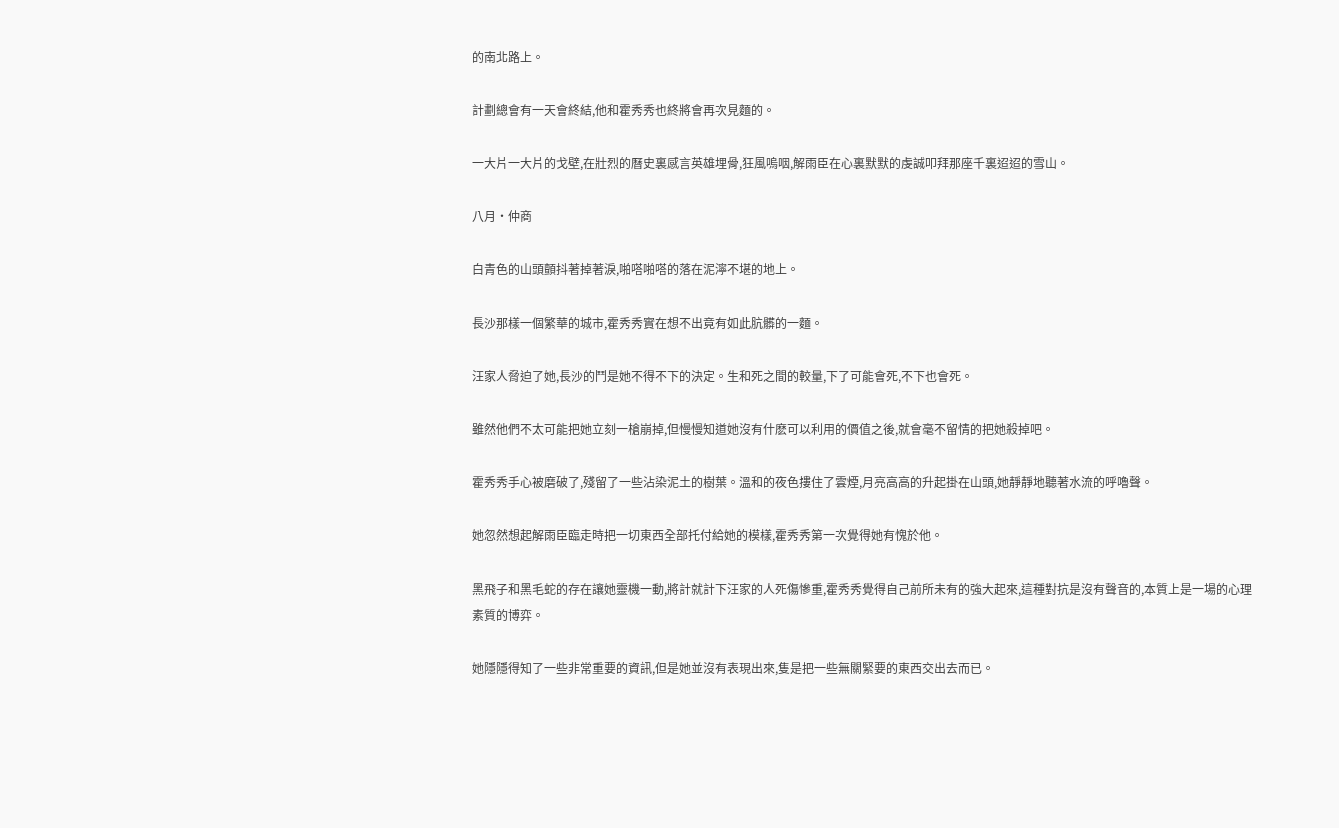的南北路上。

計劃總會有一天會終結,他和霍秀秀也終將會再次見麵的。

一大片一大片的戈壁,在壯烈的曆史裏感言英雄埋骨,狂風嗚咽,解雨臣在心裏默默的虔誠叩拜那座千裏迢迢的雪山。

八月·仲商

白青色的山頭顫抖著掉著淚,啪嗒啪嗒的落在泥濘不堪的地上。

長沙那樣一個繁華的城市,霍秀秀實在想不出竟有如此肮髒的一麵。

汪家人脅迫了她,長沙的鬥是她不得不下的決定。生和死之間的較量,下了可能會死,不下也會死。

雖然他們不太可能把她立刻一槍崩掉,但慢慢知道她沒有什麽可以利用的價值之後,就會毫不留情的把她殺掉吧。

霍秀秀手心被磨破了,殘留了一些沾染泥土的樹葉。溫和的夜色摟住了雲煙,月亮高高的升起掛在山頭,她靜靜地聽著水流的呼嚕聲。

她忽然想起解雨臣臨走時把一切東西全部托付給她的模樣,霍秀秀第一次覺得她有愧於他。

黑飛子和黑毛蛇的存在讓她靈機一動,將計就計下汪家的人死傷慘重,霍秀秀覺得自己前所未有的強大起來,這種對抗是沒有聲音的,本質上是一場的心理素質的博弈。

她隱隱得知了一些非常重要的資訊,但是她並沒有表現出來,隻是把一些無關緊要的東西交出去而已。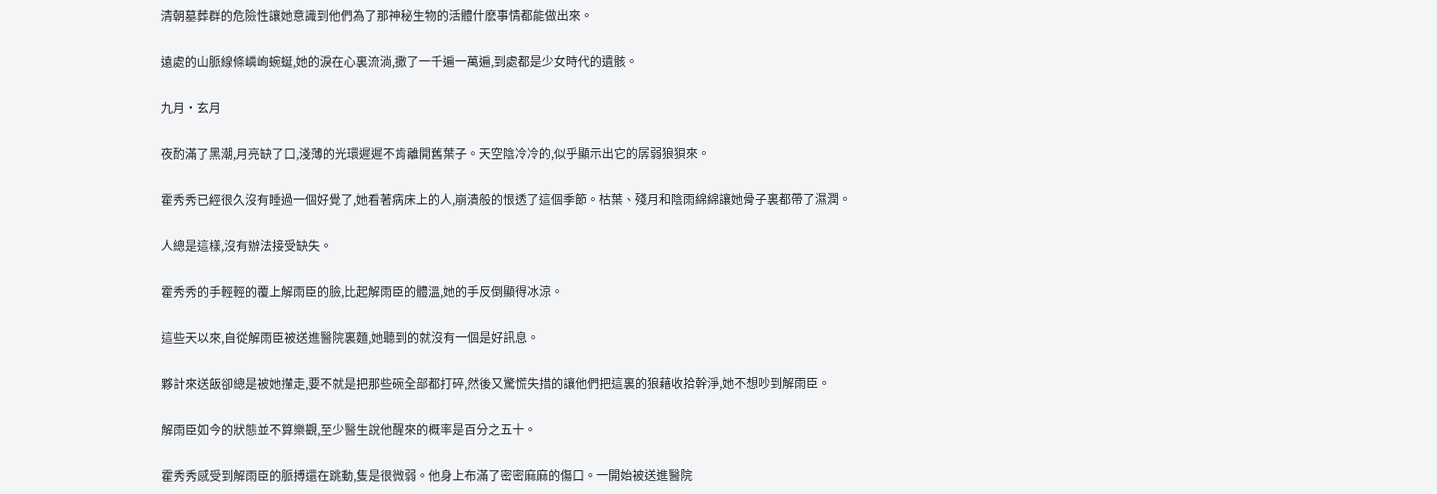清朝墓葬群的危險性讓她意識到他們為了那神秘生物的活體什麽事情都能做出來。

遠處的山脈線條嶙峋蜿蜒,她的淚在心裏流淌,撒了一千遍一萬遍,到處都是少女時代的遺骸。

九月·玄月

夜酌滿了黑潮,月亮缺了口,淺薄的光環遲遲不肯離開舊葉子。天空陰冷冷的,似乎顯示出它的孱弱狼狽來。

霍秀秀已經很久沒有睡過一個好覺了,她看著病床上的人,崩潰般的恨透了這個季節。枯葉、殘月和陰雨綿綿讓她骨子裏都帶了濕潤。

人總是這樣,沒有辦法接受缺失。

霍秀秀的手輕輕的覆上解雨臣的臉,比起解雨臣的體溫,她的手反倒顯得冰涼。

這些天以來,自從解雨臣被送進醫院裏麵,她聽到的就沒有一個是好訊息。

夥計來送飯卻總是被她攆走,要不就是把那些碗全部都打碎,然後又驚慌失措的讓他們把這裏的狼藉收拾幹淨,她不想吵到解雨臣。

解雨臣如今的狀態並不算樂觀,至少醫生說他醒來的概率是百分之五十。

霍秀秀感受到解雨臣的脈搏還在跳動,隻是很微弱。他身上布滿了密密麻麻的傷口。一開始被送進醫院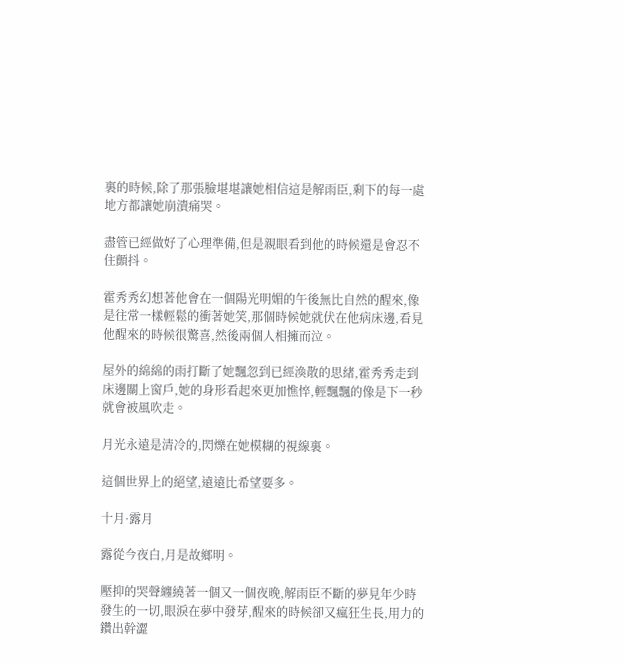裏的時候,除了那張臉堪堪讓她相信這是解雨臣,剩下的每一處地方都讓她崩潰痛哭。

盡管已經做好了心理準備,但是親眼看到他的時候還是會忍不住顫抖。

霍秀秀幻想著他會在一個陽光明媚的午後無比自然的醒來,像是往常一樣輕鬆的衝著她笑,那個時候她就伏在他病床邊,看見他醒來的時候很驚喜,然後兩個人相擁而泣。

屋外的綿綿的雨打斷了她飄忽到已經渙散的思緒,霍秀秀走到床邊關上窗戶,她的身形看起來更加憔悴,輕飄飄的像是下一秒就會被風吹走。

月光永遠是清冷的,閃爍在她模糊的視線裏。

這個世界上的絕望,遠遠比希望要多。

十月·露月

露從今夜白,月是故鄉明。

壓抑的哭聲纏繞著一個又一個夜晚,解雨臣不斷的夢見年少時發生的一切,眼淚在夢中發芽,醒來的時候卻又瘋狂生長,用力的鑽出幹澀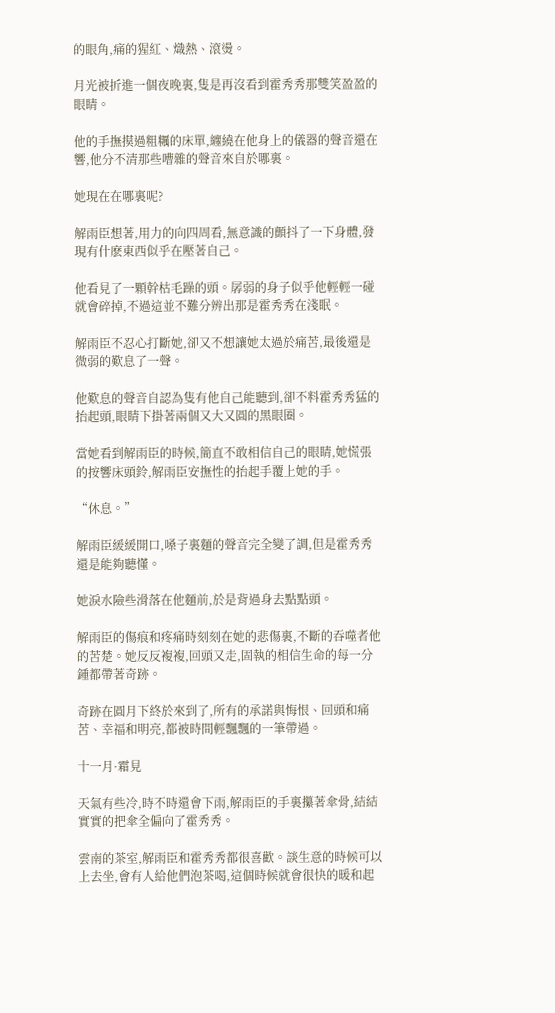的眼角,痛的猩紅、熾熱、滾燙。

月光被折進一個夜晚裏,隻是再沒看到霍秀秀那雙笑盈盈的眼睛。

他的手撫摸過粗糲的床單,纏繞在他身上的儀器的聲音還在響,他分不清那些嘈雜的聲音來自於哪裏。

她現在在哪裏呢?

解雨臣想著,用力的向四周看,無意識的顫抖了一下身體,發現有什麽東西似乎在壓著自己。

他看見了一顆幹枯毛躁的頭。孱弱的身子似乎他輕輕一碰就會碎掉,不過這並不難分辨出那是霍秀秀在淺眠。

解雨臣不忍心打斷她,卻又不想讓她太過於痛苦,最後還是微弱的歎息了一聲。

他歎息的聲音自認為隻有他自己能聽到,卻不料霍秀秀猛的抬起頭,眼睛下掛著兩個又大又圓的黑眼圈。

當她看到解雨臣的時候,簡直不敢相信自己的眼睛,她慌張的按響床頭鈴,解雨臣安撫性的抬起手覆上她的手。

“休息。”

解雨臣緩緩開口,嗓子裏麵的聲音完全變了調,但是霍秀秀還是能夠聽懂。

她淚水險些滑落在他麵前,於是背過身去點點頭。

解雨臣的傷痕和疼痛時刻刻在她的悲傷裏,不斷的吞噬者他的苦楚。她反反複複,回頭又走,固執的相信生命的每一分鍾都帶著奇跡。

奇跡在圓月下終於來到了,所有的承諾與悔恨、回頭和痛苦、幸福和明亮,都被時間輕飄飄的一筆帶過。

十一月·霜見

天氣有些冷,時不時還會下雨,解雨臣的手裏攥著傘骨,結結實實的把傘全偏向了霍秀秀。

雲南的茶室,解雨臣和霍秀秀都很喜歡。談生意的時候可以上去坐,會有人給他們泡茶喝,這個時候就會很快的暖和起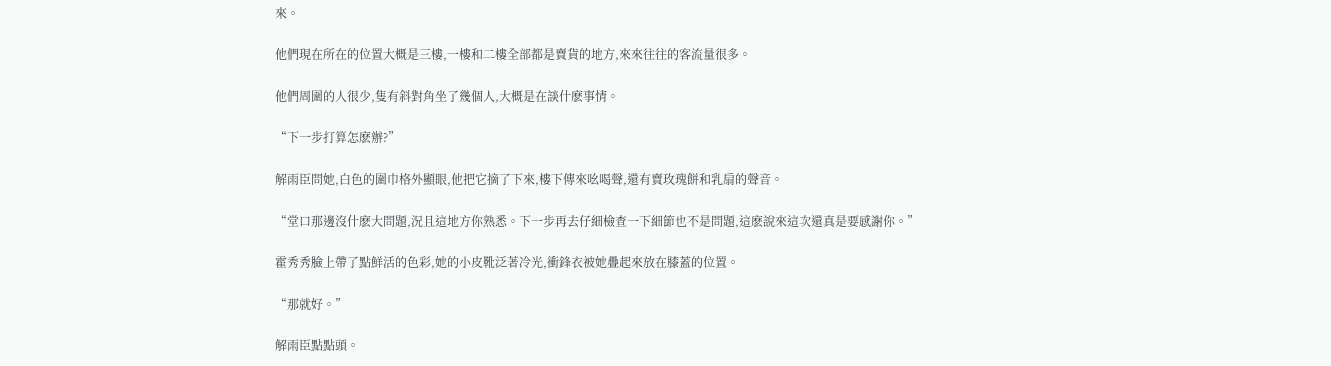來。

他們現在所在的位置大概是三樓,一樓和二樓全部都是賣貨的地方,來來往往的客流量很多。

他們周圍的人很少,隻有斜對角坐了幾個人,大概是在談什麽事情。

“下一步打算怎麽辦?”

解雨臣問她,白色的圍巾格外顯眼,他把它摘了下來,樓下傳來吆喝聲,還有賣玫瑰餅和乳扇的聲音。

“堂口那邊沒什麽大問題,況且這地方你熟悉。下一步再去仔細檢查一下細節也不是問題,這麽說來這次還真是要感謝你。”

霍秀秀臉上帶了點鮮活的色彩,她的小皮靴泛著冷光,衝鋒衣被她疊起來放在膝蓋的位置。

“那就好。”

解雨臣點點頭。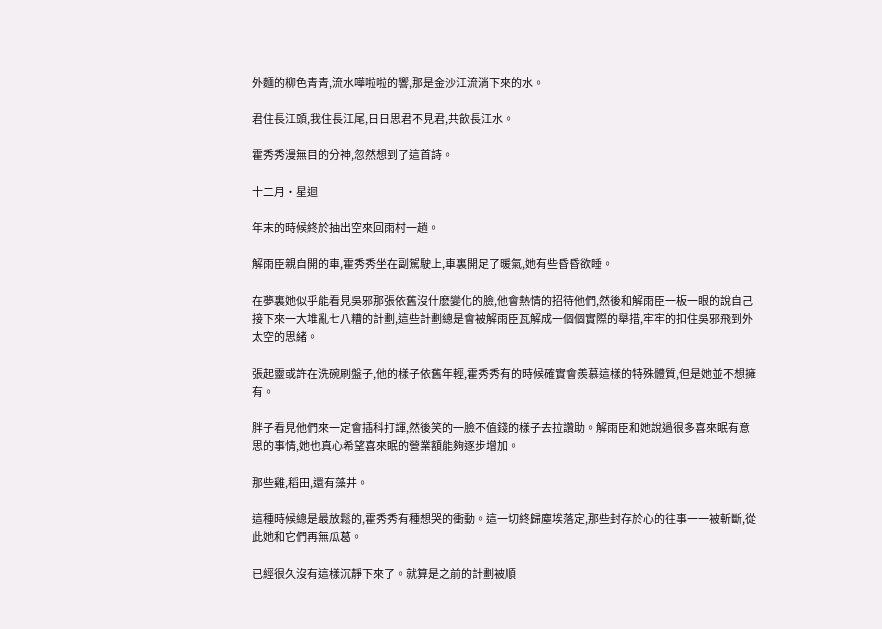外麵的柳色青青,流水嘩啦啦的響,那是金沙江流淌下來的水。

君住長江頭,我住長江尾,日日思君不見君,共飲長江水。

霍秀秀漫無目的分神,忽然想到了這首詩。

十二月·星迴

年末的時候終於抽出空來回雨村一趟。

解雨臣親自開的車,霍秀秀坐在副駕駛上,車裏開足了暖氣,她有些昏昏欲睡。

在夢裏她似乎能看見吳邪那張依舊沒什麽變化的臉,他會熱情的招待他們,然後和解雨臣一板一眼的說自己接下來一大堆亂七八糟的計劃,這些計劃總是會被解雨臣瓦解成一個個實際的舉措,牢牢的扣住吳邪飛到外太空的思緒。

張起靈或許在洗碗刷盤子,他的樣子依舊年輕,霍秀秀有的時候確實會羨慕這樣的特殊體質,但是她並不想擁有。

胖子看見他們來一定會插科打諢,然後笑的一臉不值錢的樣子去拉讚助。解雨臣和她說過很多喜來眠有意思的事情,她也真心希望喜來眠的營業額能夠逐步增加。

那些雞,稻田,還有藻井。

這種時候總是最放鬆的,霍秀秀有種想哭的衝動。這一切終歸塵埃落定,那些封存於心的往事一一被斬斷,從此她和它們再無瓜葛。

已經很久沒有這樣沉靜下來了。就算是之前的計劃被順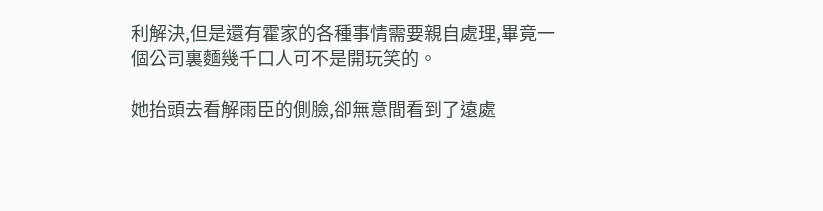利解決,但是還有霍家的各種事情需要親自處理,畢竟一個公司裏麵幾千口人可不是開玩笑的。

她抬頭去看解雨臣的側臉,卻無意間看到了遠處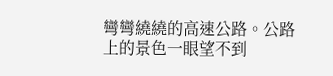彎彎繞繞的高速公路。公路上的景色一眼望不到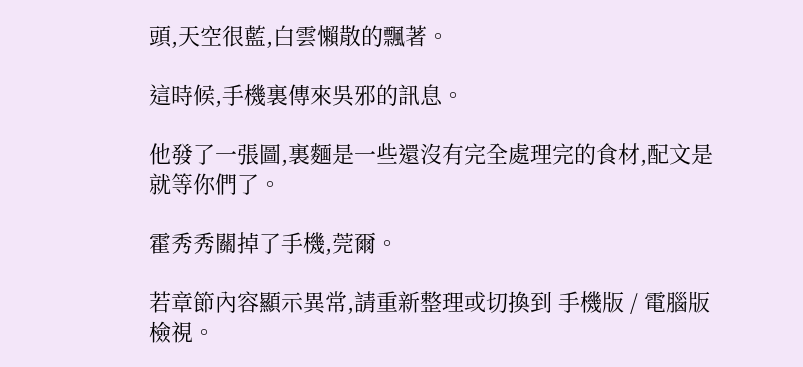頭,天空很藍,白雲懶散的飄著。

這時候,手機裏傳來吳邪的訊息。

他發了一張圖,裏麵是一些還沒有完全處理完的食材,配文是就等你們了。

霍秀秀關掉了手機,莞爾。

若章節內容顯示異常,請重新整理或切換到 手機版 / 電腦版 檢視。